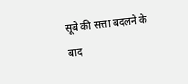सूबे की सत्ता बदलने के बाद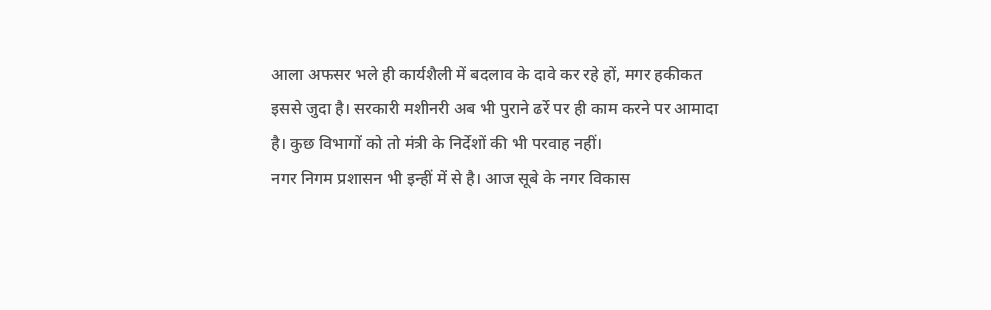आला अफसर भले ही कार्यशैली में बदलाव के दावे कर रहे हों, मगर हकीकत इससे जुदा है। सरकारी मशीनरी अब भी पुराने ढर्रे पर ही काम करने पर आमादा है। कुछ विभागों को तो मंत्री के निर्देशों की भी परवाह नहीं।
नगर निगम प्रशासन भी इन्हीं में से है। आज सूबे के नगर विकास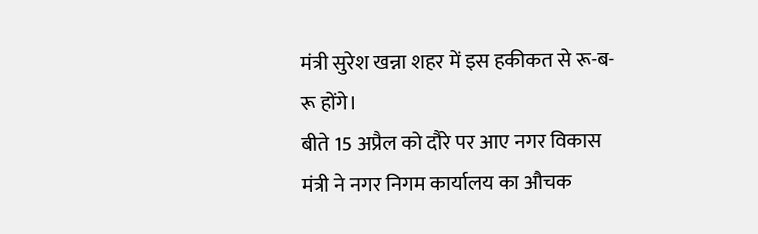मंत्री सुरेश खन्ना शहर में इस हकीकत से रू-ब-रू होंगे।
बीते 15 अप्रैल को दौरे पर आए नगर विकास मंत्री ने नगर निगम कार्यालय का औचक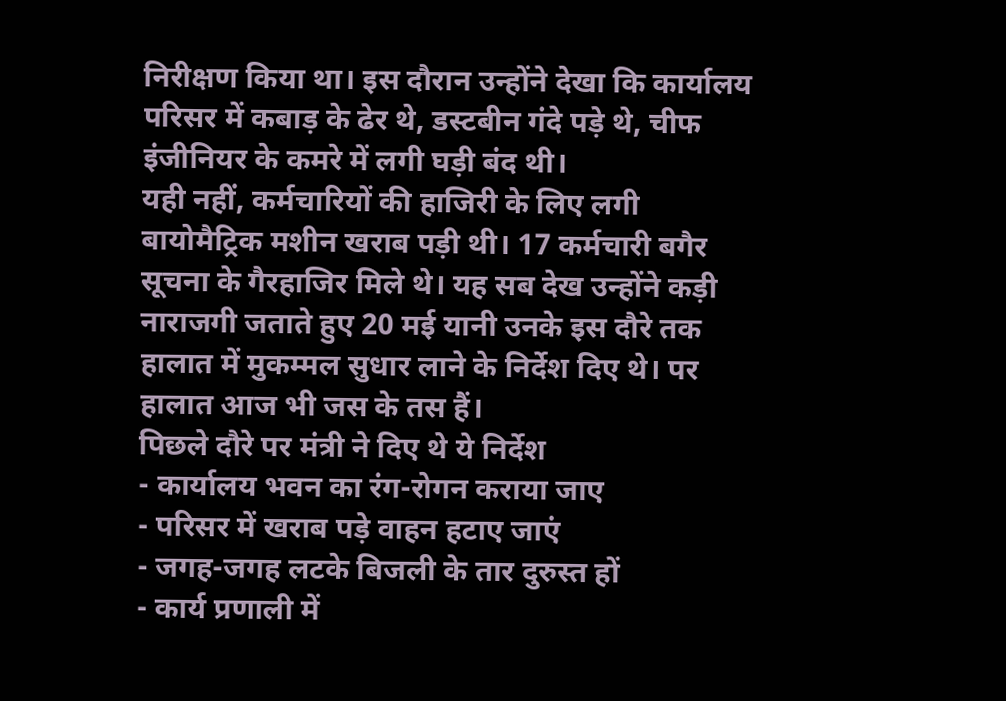निरीक्षण किया था। इस दौरान उन्होंने देखा कि कार्यालय परिसर में कबाड़ के ढेर थे, डस्टबीन गंदे पड़े थे, चीफ इंजीनियर के कमरे में लगी घड़ी बंद थी।
यही नहीं, कर्मचारियों की हाजिरी के लिए लगी बायोमैट्रिक मशीन खराब पड़ी थी। 17 कर्मचारी बगैर सूचना के गैरहाजिर मिले थे। यह सब देख उन्होंने कड़ी नाराजगी जताते हुए 20 मई यानी उनके इस दौरे तक हालात में मुकम्मल सुधार लाने के निर्देश दिए थे। पर हालात आज भी जस के तस हैं।
पिछले दौरे पर मंत्री ने दिए थे ये निर्देश
- कार्यालय भवन का रंग-रोगन कराया जाए
- परिसर में खराब पड़े वाहन हटाए जाएं
- जगह-जगह लटके बिजली के तार दुरुस्त हों
- कार्य प्रणाली में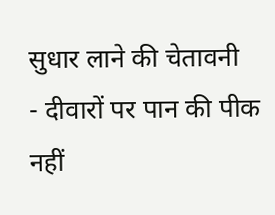सुधार लाने की चेतावनी
- दीवारों पर पान की पीक नहीं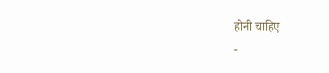होनी चाहिए
-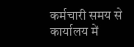कर्मचारी समय से कार्यालय में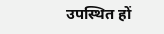उपस्थित हों